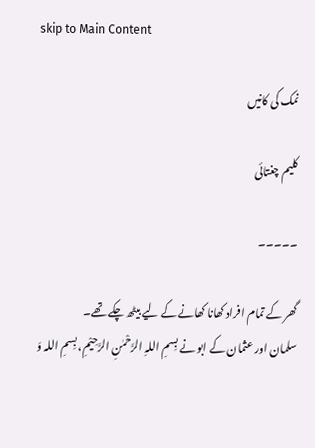skip to Main Content

نمک کی کانیں

کلیم چغتائی

۔۔۔۔۔

گھر کے تمام افراد کھانا کھانے کے لیے بیٹھ چکے تھے۔
سلمان اور عثمان کے ابو نے بِسمِ اللہِ الرَّحْمٰنِ الرَّحِیْمِ، بِسمِ اللہ وَ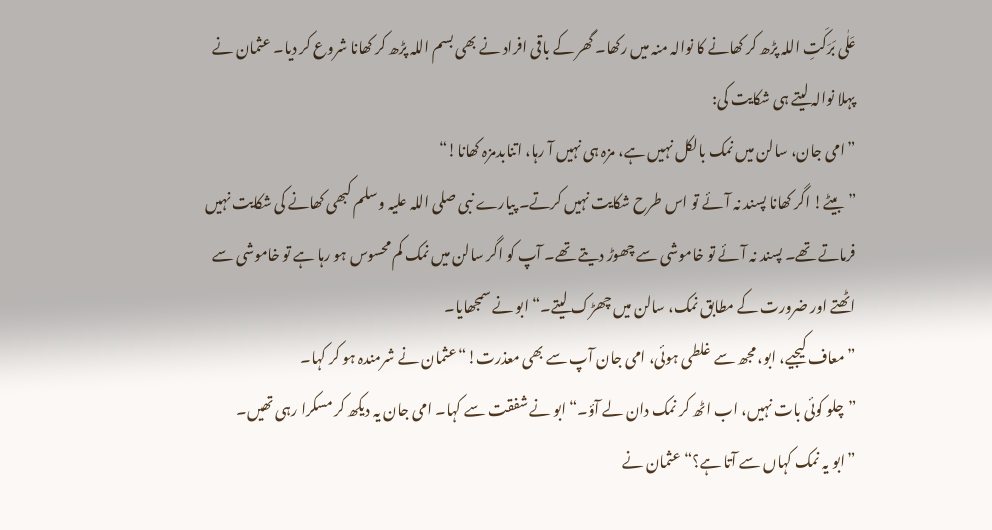عَلٰی بَرَکَتِ اللہ پڑھ کر کھانے کا نوالہ منہ میں رکھا۔ گھر کے باقی افراد نے بھی بسم اللہ پڑھ کر کھانا شروع کر دیا۔ عثمان نے پہلا نوالہ لیتے ہی شکایت کی:
”امی جان، سالن میں نمک بالکل نہیں ہے، مزہ ہی نہیں آ رہا، اتنابدمزہ کھانا!“
”بیٹے! اگر کھانا پسند نہ آئے تو اس طرح شکایت نہیں کرتے۔ پیارے نبی صلی اللہ علیہ وسلم کبھی کھانے کی شکایت نہیں فرماتے تھے۔ پسند نہ آئے تو خاموشی سے چھوڑ دیتے تھے۔ آپ کو اگر سالن میں نمک کم محسوس ہو رہا ہے تو خاموشی سے اٹھتے اور ضرورت کے مطابق نمک، سالن میں چھڑک لیتے۔“ ابو نے سمجھایا۔
”معاف کیجیے، ابو، مجھ سے غلطی ہوئی، امی جان آپ سے بھی معذرت!“عثمان نے شرمندہ ہو کر کہا۔
”چلو کوئی بات نہیں، اب اٹھ کر نمک دان لے آؤ۔“ ابو نے شفقت سے کہا۔ امی جان یہ دیکھ کر مسکرا رہی تھیں۔
”ابو یہ نمک کہاں سے آتا ہے؟“ عثمان نے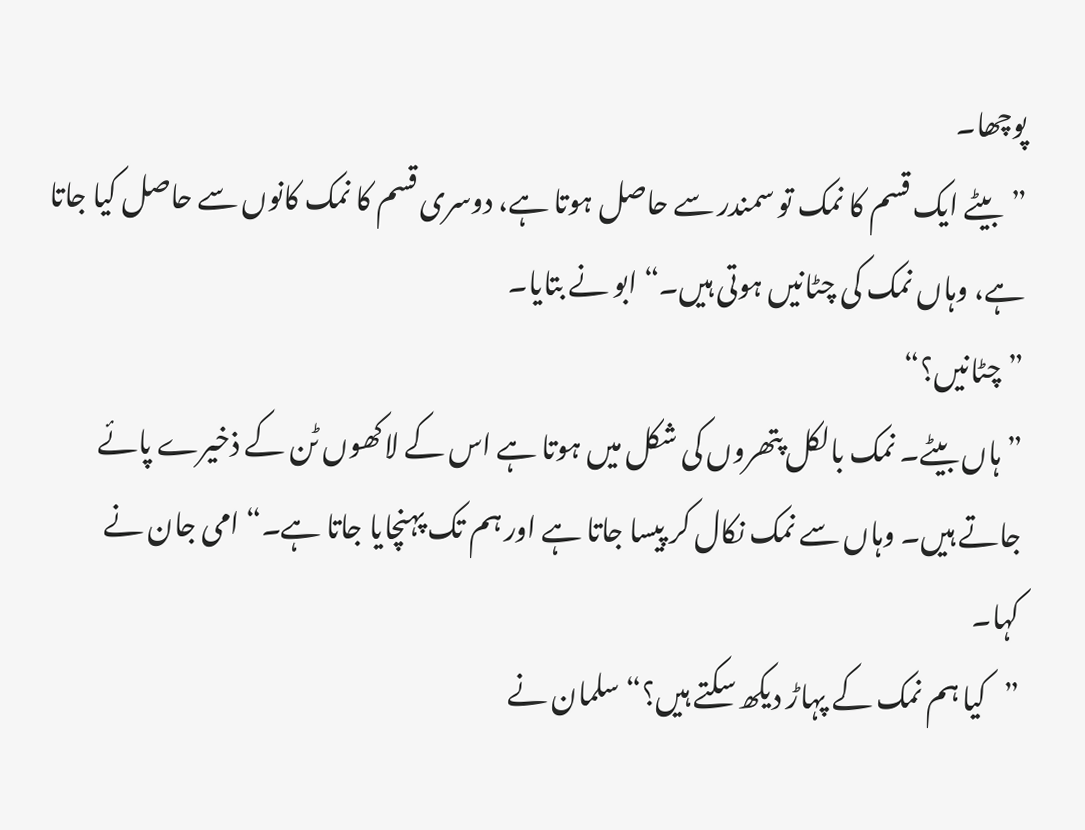پوچھا۔
”بیٹے ایک قسم کا نمک تو سمندر سے حاصل ہوتا ہے، دوسری قسم کا نمک کانوں سے حاصل کیا جاتا ہے، وہاں نمک کی چٹانیں ہوتی ہیں۔“ ابو نے بتایا۔
”چٹانیں؟“
”ہاں بیٹے۔ نمک بالکل پتھروں کی شکل میں ہوتا ہے اس کے لاکھوں ٹن کے ذخیرے پائے جاتے ہیں۔ وہاں سے نمک نکال کر پیسا جاتا ہے اور ہم تک پہنچایا جاتا ہے۔“ امی جان نے کہا۔
”کیا ہم نمک کے پہاڑ دیکھ سکتے ہیں؟“ سلمان نے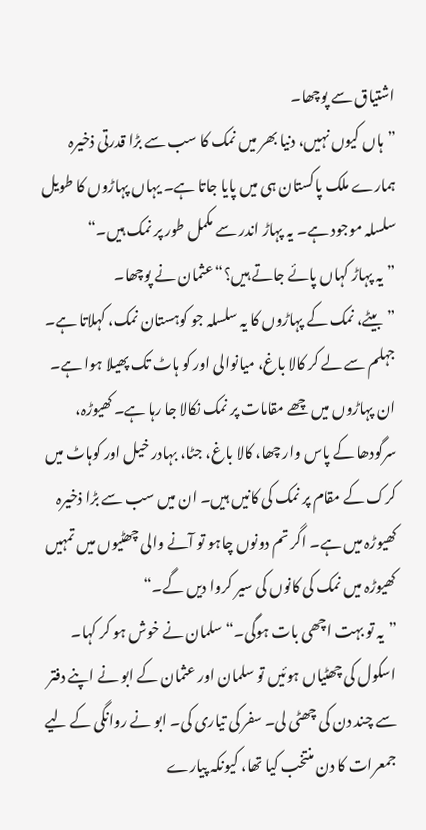اشتیاق سے پوچھا۔
”ہاں کیوں نہیں، دنیا بھر میں نمک کا سب سے بڑا قدرتی ذخیرہ ہمارے ملک پاکستان ہی میں پایا جاتا ہے۔ یہاں پہاڑوں کا طویل سلسلہ موجود ہے۔ یہ پہاڑ اندر سے مکمل طور پر نمک ہیں۔“
”یہ پہاڑ کہاں پائے جاتے ہیں؟“عثمان نے پوچھا۔
”بیٹے، نمک کے پہاڑوں کا یہ سلسلہ جو کوہستان نمک، کہلاتا ہے۔ جہلم سے لے کر کالا باغ، میانوالی اور کو ہاٹ تک پھیلا ہوا ہے۔ ان پہاڑوں میں چھے مقامات پر نمک نکالا جا رہا ہے۔ کھیوڑہ، سرگودھا کے پاس وار چھا، کالا باغ، جٹا، بہادر خیل اور کوہاٹ میں کرک کے مقام پر نمک کی کانیں ہیں۔ ان میں سب سے بڑا ذخیرہ کھیوڑہ میں ہے۔ اگر تم دونوں چاہو تو آنے والی چھٹیوں میں تمہیں کھیوڑہ میں نمک کی کانوں کی سیر کروا دیں گے۔“
”یہ تو بہت اچھی بات ہوگی۔“ سلمان نے خوش ہو کر کہا۔
اسکول کی چھٹیاں ہوئیں تو سلمان اور عثمان کے ابو نے اپنے دفتر سے چند دن کی چھٹی لی۔ سفر کی تیاری کی۔ ابو نے روانگی کے لیے جمعرات کا دن منتخب کیا تھا، کیونکہ پیارے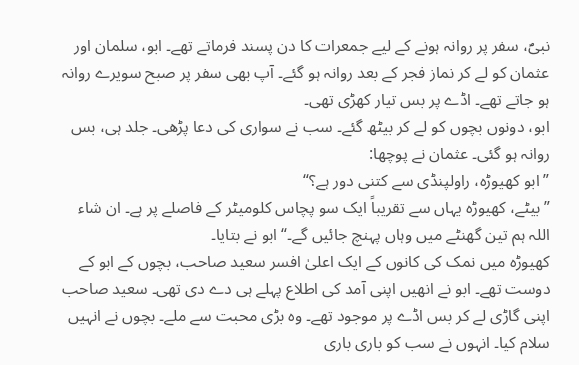نبیؐ، سفر پر روانہ ہونے کے لیے جمعرات کا دن پسند فرماتے تھے۔ ابو، سلمان اور عثمان کو لے کر نماز فجر کے بعد روانہ ہو گئے۔ آپ بھی سفر پر صبح سویرے روانہ ہو جاتے تھے۔ اڈے پر بس تیار کھڑی تھی۔
ابو، دونوں بچوں کو لے کر بیٹھ گئے۔ سب نے سواری کی دعا پڑھی۔ جلد ہی، بس روانہ ہو گئی۔ عثمان نے پوچھا:
”ابو کھیوڑہ، راولپنڈی سے کتنی دور ہے؟“
”بیٹے، کھیوڑہ یہاں سے تقریباً ایک سو پچاس کلومیٹر کے فاصلے پر ہے۔ ان شاء اللہ ہم تین گھنٹے میں وہاں پہنچ جائیں گے۔“ ابو نے بتایا۔
کھیوڑہ میں نمک کی کانوں کے ایک اعلیٰ افسر سعید صاحب، بچوں کے ابو کے دوست تھے۔ ابو نے انھیں اپنی آمد کی اطلاع پہلے ہی دے دی تھی۔ سعید صاحب اپنی گاڑی لے کر بس اڈے پر موجود تھے۔ وہ بڑی محبت سے ملے۔ بچوں نے انہیں سلام کیا۔ انہوں نے سب کو باری باری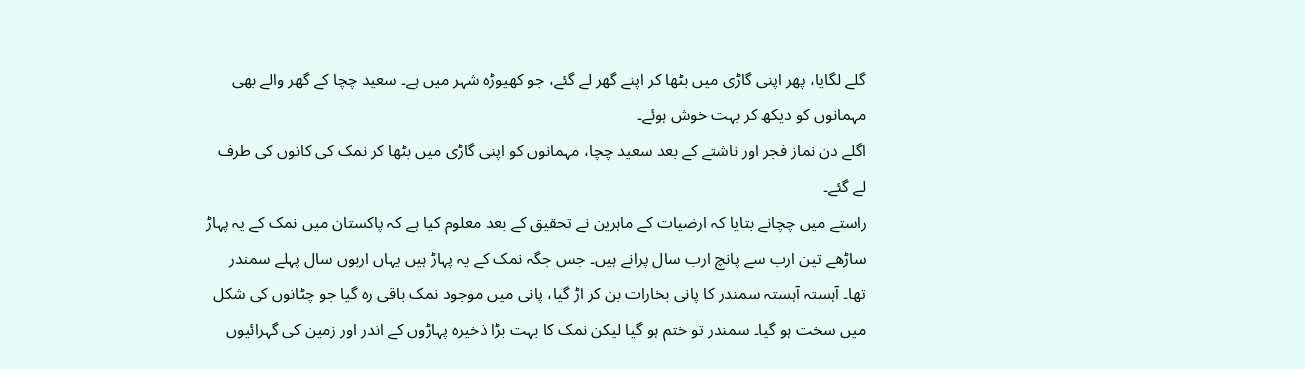گلے لگایا، پھر اپنی گاڑی میں بٹھا کر اپنے گھر لے گئے، جو کھیوڑہ شہر میں ہے۔ سعید چچا کے گھر والے بھی مہمانوں کو دیکھ کر بہت خوش ہوئے۔
اگلے دن نماز فجر اور ناشتے کے بعد سعید چچا، مہمانوں کو اپنی گاڑی میں بٹھا کر نمک کی کانوں کی طرف لے گئے۔
راستے میں چچانے بتایا کہ ارضیات کے ماہرین نے تحقیق کے بعد معلوم کیا ہے کہ پاکستان میں نمک کے یہ پہاڑ ساڑھے تین ارب سے پانچ ارب سال پرانے ہیں۔ جس جگہ نمک کے یہ پہاڑ ہیں یہاں اربوں سال پہلے سمندر تھا۔ آہستہ آہستہ سمندر کا پانی بخارات بن کر اڑ گیا، پانی میں موجود نمک باقی رہ گیا جو چٹانوں کی شکل میں سخت ہو گیا۔ سمندر تو ختم ہو گیا لیکن نمک کا بہت بڑا ذخیرہ پہاڑوں کے اندر اور زمین کی گہرائیوں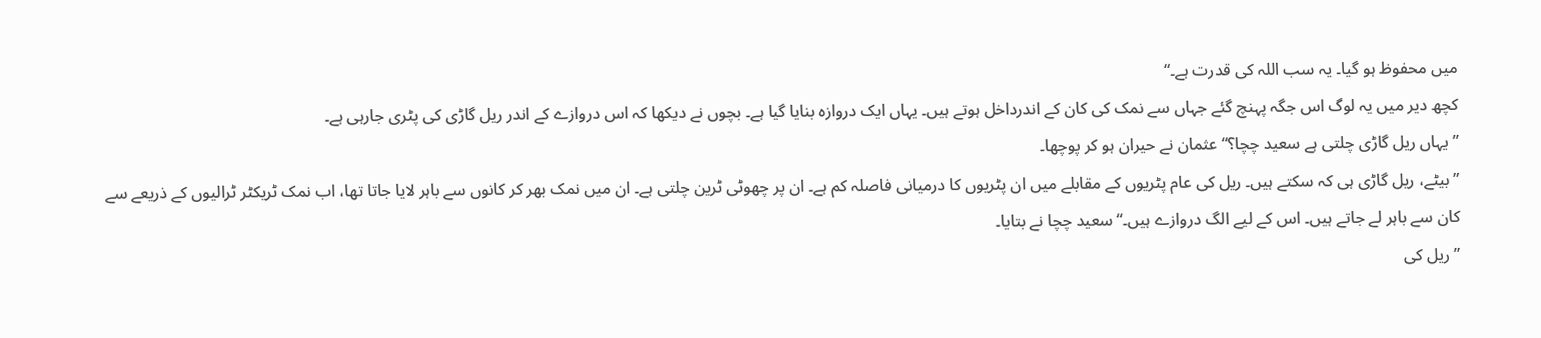میں محفوظ ہو گیا۔ یہ سب اللہ کی قدرت ہے۔“
کچھ دیر میں یہ لوگ اس جگہ پہنچ گئے جہاں سے نمک کی کان کے اندرداخل ہوتے ہیں۔ یہاں ایک دروازہ بنایا گیا ہے۔ بچوں نے دیکھا کہ اس دروازے کے اندر ریل گاڑی کی پٹری جارہی ہے۔
”یہاں ریل گاڑی چلتی ہے سعید چچا؟“ عثمان نے حیران ہو کر پوچھا۔
”بیٹے، ریل گاڑی ہی کہ سکتے ہیں۔ ریل کی عام پٹریوں کے مقابلے میں ان پٹریوں کا درمیانی فاصلہ کم ہے۔ ان پر چھوٹی ٹرین چلتی ہے۔ ان میں نمک بھر کر کانوں سے باہر لایا جاتا تھا، اب نمک ٹریکٹر ٹرالیوں کے ذریعے سے کان سے باہر لے جاتے ہیں۔ اس کے لیے الگ دروازے ہیں۔“سعید چچا نے بتایا۔
”ریل کی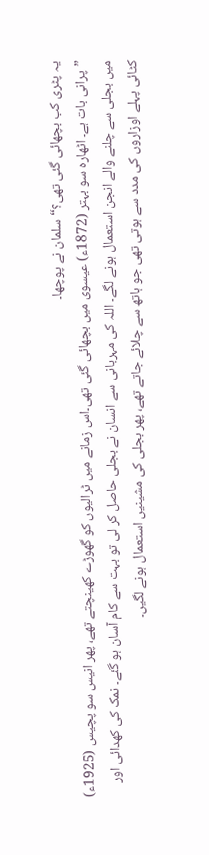یہ پٹری کب بچھائی گئی تھی؟“ سلمان نے پوچھا۔
”پرانی بات ہے۔ اٹھارہ سو بہتر (1872ء) عیسوی میں بچھائی گئی تھی۔اس زمانے میں ٹرالیوں کو گھوڑے کھینچتے تھے، پھر انیس سو پچیس (1925ء) میں بجلی سے چلنے والے انجن استعمال ہونے لگے۔ اللہ کی مہربانی سے انسان نے بجلی حاصل کر لی تو بہت سے کام آسان ہو گئے۔ نمک کی کھدائی اور کٹائی پہلے اوزاروں کی مدد سے ہوتی تھی جو ہاتھ سے چلائے جاتے تھے، پھر بجلی کی مشینیں استعمال ہونے لگیں۔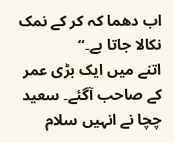اب دھما کہ کر کے نمک نکالا جاتا ہے۔“
اتنے میں ایک بڑی عمر کے صاحب آگئے۔ سعید چچا نے انہیں سلام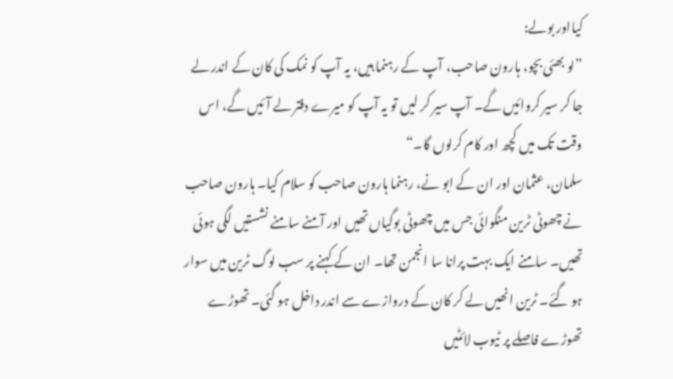کیااور بولے:
”لو بھئی بچو، ہارون صاحب، آپ کے رہنما ہیں، یہ آپ کو نمک کی کان کے اندر لے جا کر سیر کروائیں گے۔ آپ سیر کر لیں تو یہ آپ کو میرے دفتر لے آئیں گے، اس وقت تک میں کچھ اور کام کرلوں گا۔“
سلمان، عثمان اور ان کے ابو نے، رہنما ہارون صاحب کو سلام کیا۔ ہارون صاحب نے چھوٹی ٹرین منگوائی جس میں چھوٹی بوگیاں تھیں اور آمنے سامنے نشستیں لگی ہوئی تھیں۔ سامنے ایک بہت پرانا سا انجمن تھا۔ ان کے کہنے پر سب لوگ ٹرین میں سوار ہو گئے۔ ٹرین انھیں لے کر کان کے دروازے سے اندر داخل ہو گئی۔ تھوڑے تھوڑے فاصلے پر ٹیوب لائٹیں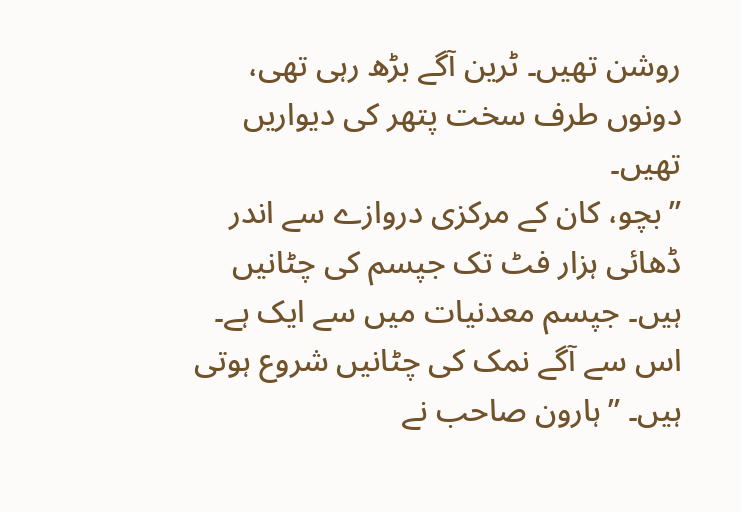روشن تھیں۔ ٹرین آگے بڑھ رہی تھی، دونوں طرف سخت پتھر کی دیواریں تھیں۔
”بچو، کان کے مرکزی دروازے سے اندر ڈھائی ہزار فٹ تک جپسم کی چٹانیں ہیں۔ جپسم معدنیات میں سے ایک ہے۔ اس سے آگے نمک کی چٹانیں شروع ہوتی ہیں۔ ”ہارون صاحب نے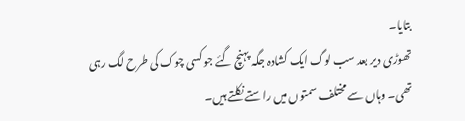بتایا۔
تھوڑی دیر بعد سب لوگ ایک کشادہ جگہ پہنچ گئے جو کسی چوک کی طرح لگ رہی تھی۔ وہاں سے مختلف سمتوں میں راستے نکلتے ہیں۔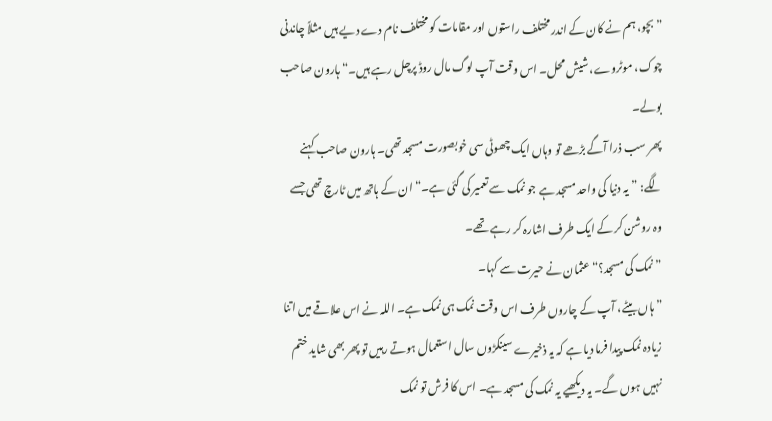”بچو، ہم نے کان کے اندر مختلف راستوں اور مقامات کو مختلف نام دے دیے ہیں مثلاً چاندنی چوک، موٹروے، شیش محل۔ اس وقت آپ لوگ مال روڈ پرچل رہے ہیں۔“ ہارون صاحب بولے۔
پھر سب ذرا آگے بڑھے تو وہاں ایک چھوٹی سی خوبصورت مسجد تھی۔ ہارون صاحب کہنے لگے: ”یہ دنیا کی واحد مسجد ہے جو نمک سے تعمیر کی گئی ہے۔“ ان کے ہاتھ میں ٹارچ تھی جسے وہ روشن کر کے ایک طرف اشارہ کر رہے تھے۔
”نمک کی مسجد؟“ عثمان نے حیرت سے کہا۔
”ہاں بیٹے، آپ کے چاروں طرف اس وقت نمک ہی نمک ہے۔ اللہ نے اس علاقے میں اتنا زیادہ نمک پیدا فرما دیا ہے کہ یہ ذخیرے سینکڑوں سال استعمال ہوتے رہیں تو پھر بھی شاید ختم نہیں ہوں گے۔ یہ دیکھیے یہ نمک کی مسجد ہے۔ اس کا فرش تو نمک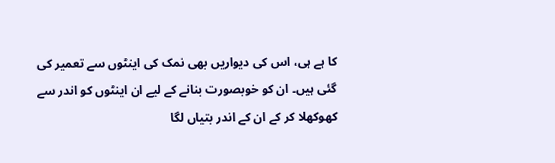کا ہے ہی، اس کی دیواریں بھی نمک کی اینٹوں سے تعمیر کی گئی ہیں۔ ان کو خوبصورت بنانے کے لیے ان اینٹوں کو اندر سے کھوکھلا کر کے ان کے اندر بتیاں لگا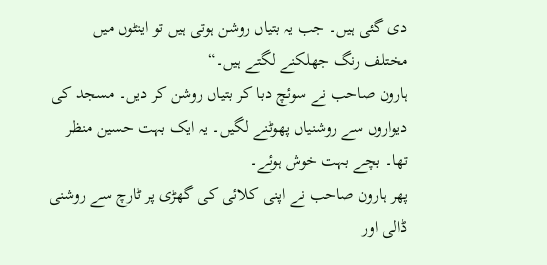دی گئی ہیں۔ جب یہ بتیاں روشن ہوتی ہیں تو اینٹوں میں مختلف رنگ جھلکنے لگتے ہیں۔“
ہارون صاحب نے سوئچ دبا کر بتیاں روشن کر دیں۔ مسجد کی دیواروں سے روشنیاں پھوٹنے لگیں۔ یہ ایک بہت حسین منظر تھا۔ بچے بہت خوش ہوئے۔
پھر ہارون صاحب نے اپنی کلائی کی گھڑی پر ٹارچ سے روشنی ڈالی اور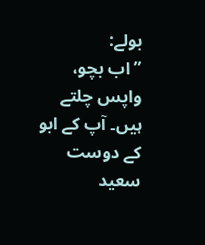بولے:
”اب بچو، واپس چلتے ہیں۔ آپ کے ابو کے دوست سعید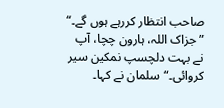صاحب انتظار کررہے ہوں گے۔“
”جزاک اللہ، ہارون چچا، آپ نے بہت دلچسپ نمکین سیر کروائی۔“سلمان نے کہا۔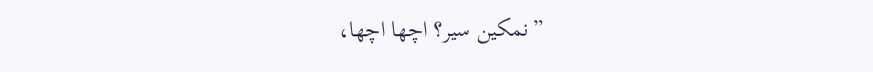”نمکین سیر؟ اچھا اچھا،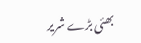بھئی بڑے شریر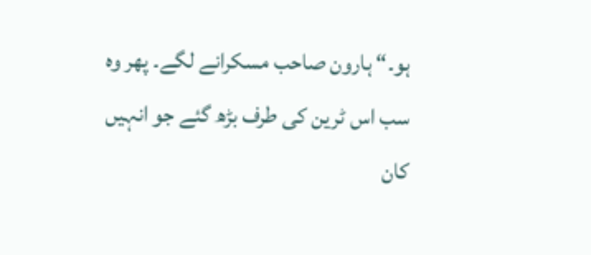ہو۔“ ہارون صاحب مسکرانے لگے۔ پھر وہ سب اس ٹرین کی طرف بڑھ گئے جو انہیں کان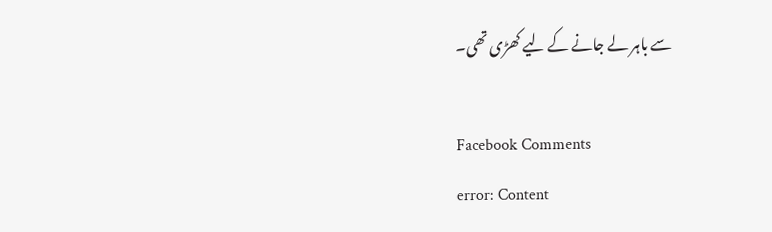سے باہر لے جانے کے لیے کھڑی تھی۔

Facebook Comments
error: Content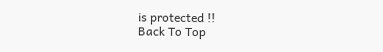is protected !!
Back To Top